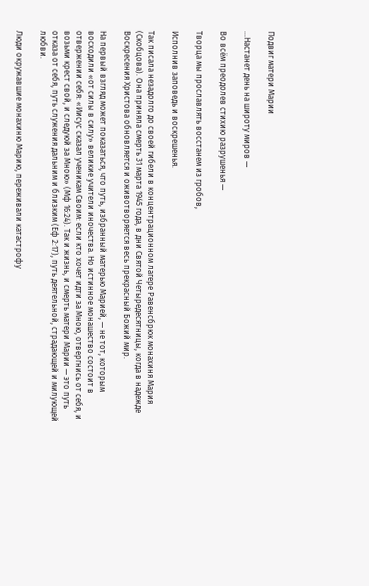Подвиг матери Марии

…Настанет день на широту миров —

Во всём преодолев стихию разрушенья —

Творца мы прославлять восстанем из гробов,

Исполнив заповедь и воскрешенья.

Так писала незадолго до своей гибели в концентрационном лагере Равенсбрюк монахиня Мария (Скобцова). Она приняла смерть 31 марта 1945 года, в дни Святой Четыредесятницы, когда в надежде Воскресения Христова обновляется и оживотворяется весь прекрасный Божий мир.

На первый взгляд может показаться, что путь, избранный матерью Марией, — не тот, которым восходили «от силы в силу» великие учители иночества. Но истинное монашество состоит в отвержении себя: «Иисус сказал ученикам Своим: если кто хочет идти за Мною, отвергнись от себя, и возьми крест свой, и следуюй за Мною» (Мф 16:24). Так и жизнь, и смерть матери Марии — это путь отказа от себя, путь служения дальним и близким (Еф 2:17), путь деятельной, страдающей и милующей любви.

Люди окружавшие монахиню Марию, переживали катастрофу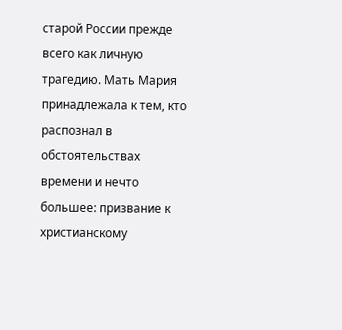старой России прежде всего как личную трагедию. Мать Мария принадлежала к тем, кто распознал в обстоятельствах времени и нечто большее: призвание к христианскому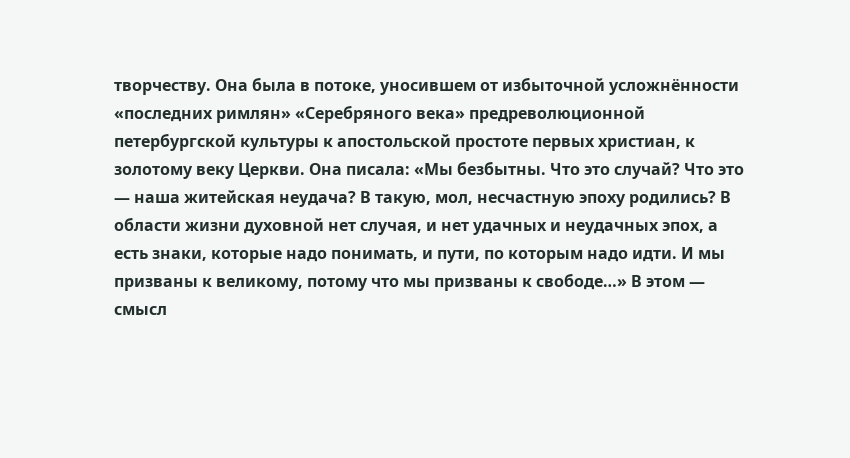творчеству. Она была в потоке, уносившем от избыточной усложнённости «последних римлян» «Серебряного века» предреволюционной петербургской культуры к апостольской простоте первых христиан, к золотому веку Церкви. Она писала: «Мы безбытны. Что это случай? Что это — наша житейская неудача? В такую, мол, несчастную эпоху родились? В области жизни духовной нет случая, и нет удачных и неудачных эпох, а есть знаки, которые надо понимать, и пути, по которым надо идти. И мы призваны к великому, потому что мы призваны к свободе…» В этом — смысл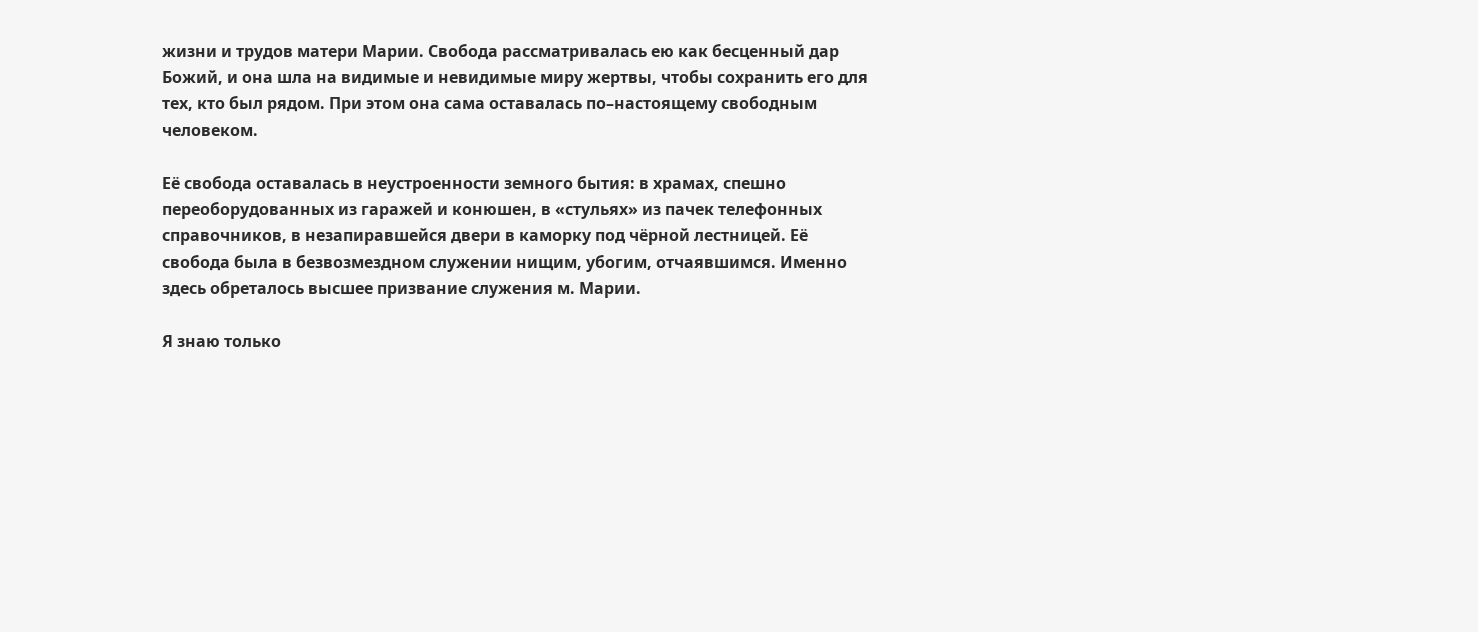жизни и трудов матери Марии. Свобода рассматривалась ею как бесценный дар Божий, и она шла на видимые и невидимые миру жертвы, чтобы сохранить его для тех, кто был рядом. При этом она сама оставалась по–настоящему свободным человеком.

Её свобода оставалась в неустроенности земного бытия: в храмах, спешно переоборудованных из гаражей и конюшен, в «стульях» из пачек телефонных справочников, в незапиравшейся двери в каморку под чёрной лестницей. Её свобода была в безвозмездном служении нищим, убогим, отчаявшимся. Именно здесь обреталось высшее призвание служения м. Марии.

Я знаю только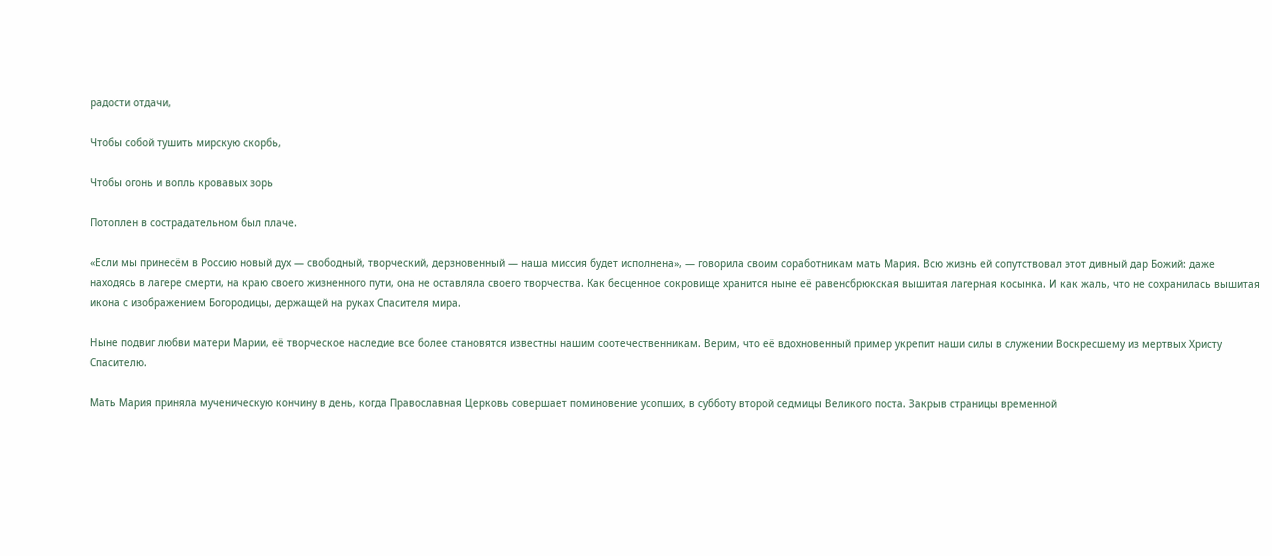радости отдачи,

Чтобы собой тушить мирскую скорбь,

Чтобы огонь и вопль кровавых зорь

Потоплен в сострадательном был плаче.

«Если мы принесём в Россию новый дух — свободный, творческий, дерзновенный — наша миссия будет исполнена», — говорила своим соработникам мать Мария. Всю жизнь ей сопутствовал этот дивный дар Божий: даже находясь в лагере смерти, на краю своего жизненного пути, она не оставляла своего творчества. Как бесценное сокровище хранится ныне её равенсбрюкская вышитая лагерная косынка. И как жаль, что не сохранилась вышитая икона с изображением Богородицы, держащей на руках Спасителя мира.

Ныне подвиг любви матери Марии, её творческое наследие все более становятся известны нашим соотечественникам. Верим, что её вдохновенный пример укрепит наши силы в служении Воскресшему из мертвых Христу Спасителю.

Мать Мария приняла мученическую кончину в день, когда Православная Церковь совершает поминовение усопших, в субботу второй седмицы Великого поста. Закрыв страницы временной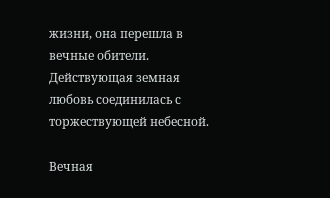жизни, она перешла в вечные обители. Действующая земная любовь соединилась с торжествующей небесной.

Вечная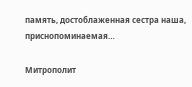память, достоблаженная сестра наша, приснопоминаемая…

Митрополит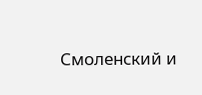Смоленский и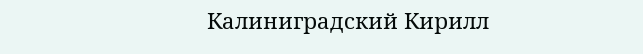Калиниградский Кирилл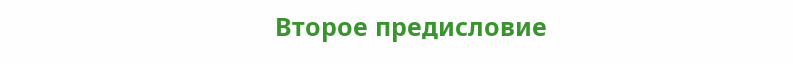Второе предисловие